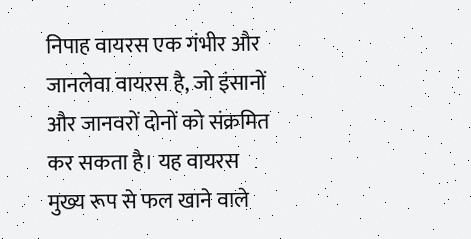निपाह वायरस एक गंभीर और जानलेवा वायरस है, जो इंसानों और जानवरों दोनों को संक्रमित कर सकता है। यह वायरस मुख्य रूप से फल खाने वाले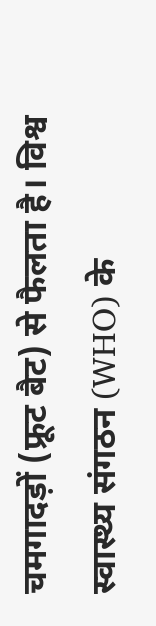चमगादड़ों (फ्रूट बैट) से फैलता है। विश्व स्वास्थ्य संगठन (WHO) के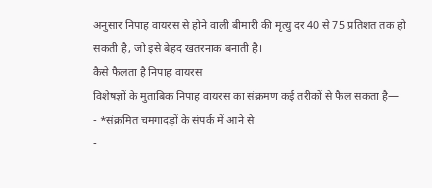अनुसार निपाह वायरस से होने वाली बीमारी की मृत्यु दर 40 से 75 प्रतिशत तक हो सकती है, जो इसे बेहद खतरनाक बनाती है।
कैसे फैलता है निपाह वायरस
विशेषज्ञों के मुताबिक निपाह वायरस का संक्रमण कई तरीकों से फैल सकता है—
- *संक्रमित चमगादड़ों के संपर्क में आने से
-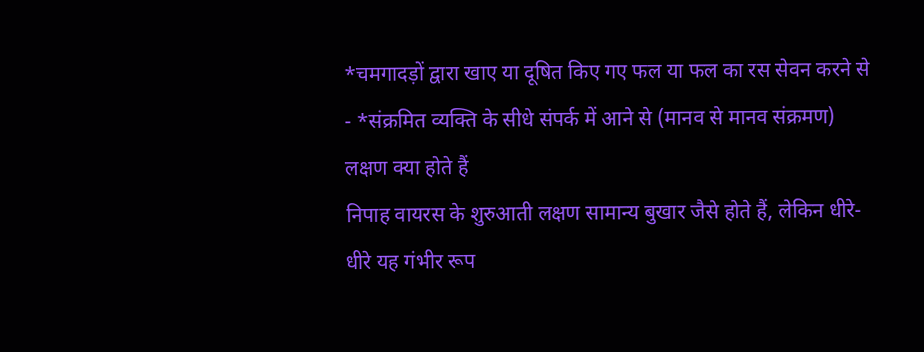*चमगादड़ों द्वारा खाए या दूषित किए गए फल या फल का रस सेवन करने से
- *संक्रमित व्यक्ति के सीधे संपर्क में आने से (मानव से मानव संक्रमण)
लक्षण क्या होते हैं
निपाह वायरस के शुरुआती लक्षण सामान्य बुखार जैसे होते हैं, लेकिन धीरे-धीरे यह गंभीर रूप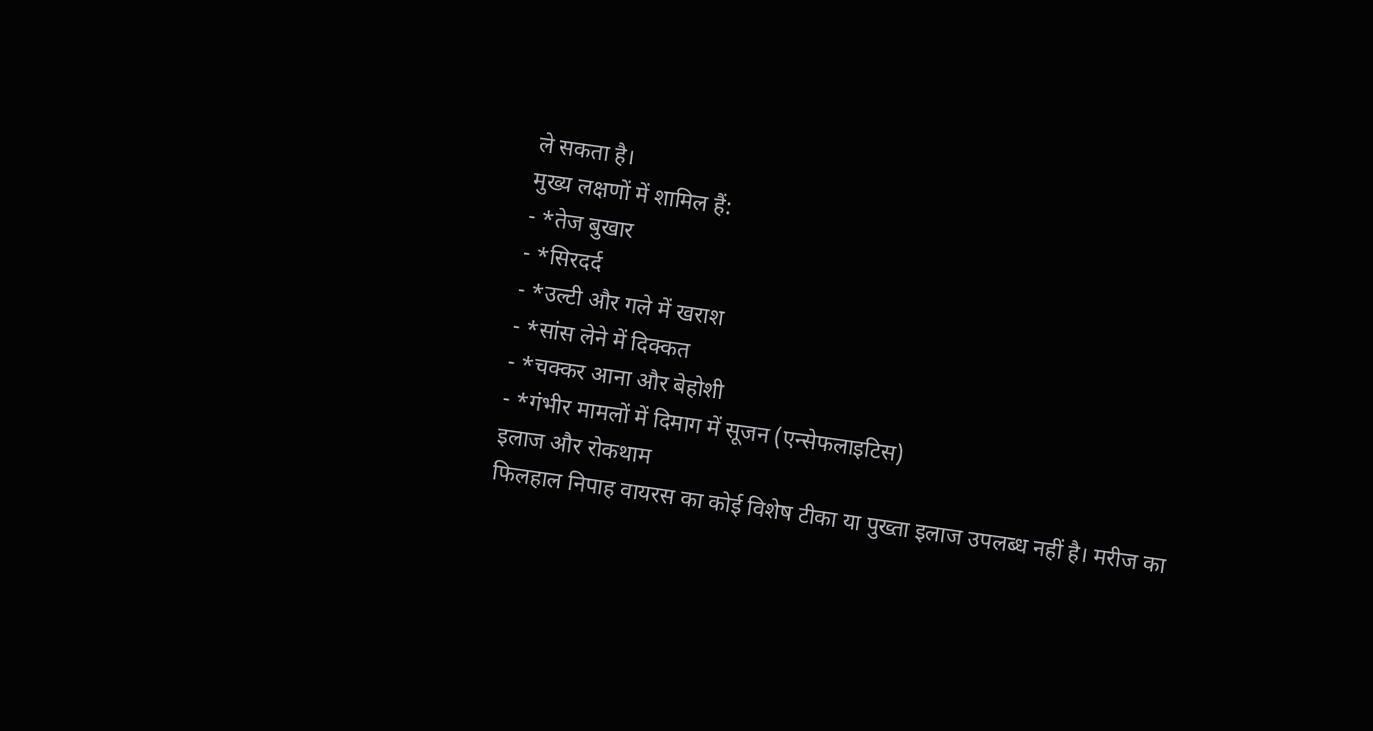ले सकता है।
मुख्य लक्षणों में शामिल हैं:
- *तेज बुखार
- *सिरदर्द
- *उल्टी और गले में खराश
- *सांस लेने में दिक्कत
- *चक्कर आना और बेहोशी
- *गंभीर मामलों में दिमाग में सूजन (एन्सेफलाइटिस)
इलाज और रोकथाम
फिलहाल निपाह वायरस का कोई विशेष टीका या पुख्ता इलाज उपलब्ध नहीं है। मरीज का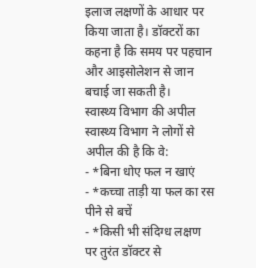इलाज लक्षणों के आधार पर किया जाता है। डॉक्टरों का कहना है कि समय पर पहचान और आइसोलेशन से जान बचाई जा सकती है।
स्वास्थ्य विभाग की अपील
स्वास्थ्य विभाग ने लोगों से अपील की है कि वे:
- *बिना धोए फल न खाएं
- *कच्चा ताड़ी या फल का रस पीने से बचें
- *किसी भी संदिग्ध लक्षण पर तुरंत डॉक्टर से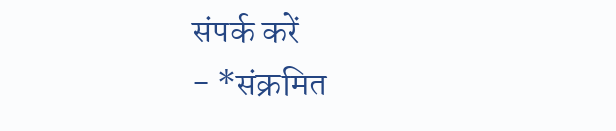संपर्क करें
- *संक्रमित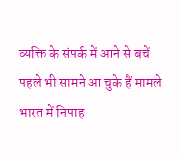व्यक्ति के संपर्क में आने से बचें
पहले भी सामने आ चुके हैं मामले
भारत में निपाह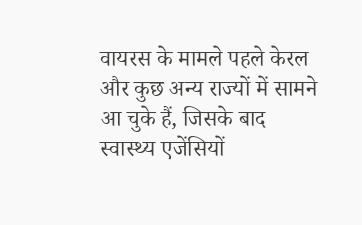वायरस के मामले पहले केरल और कुछ अन्य राज्यों में सामने आ चुके हैं, जिसके बाद स्वास्थ्य एजेंसियों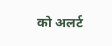को अलर्ट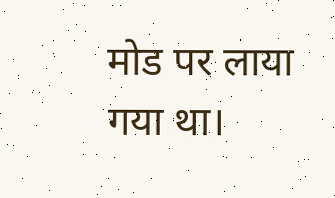मोड पर लाया गया था।